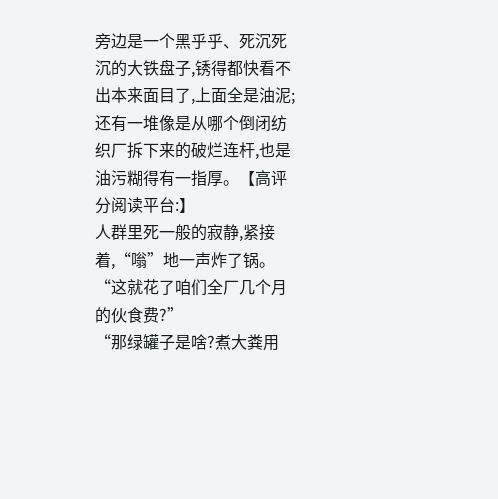旁边是一个黑乎乎、死沉死沉的大铁盘子,锈得都快看不出本来面目了,上面全是油泥;
还有一堆像是从哪个倒闭纺织厂拆下来的破烂连杆,也是油污糊得有一指厚。【高评分阅读平台:】
人群里死一般的寂静,紧接着,“嗡”地一声炸了锅。
“这就花了咱们全厂几个月的伙食费?”
“那绿罐子是啥?煮大粪用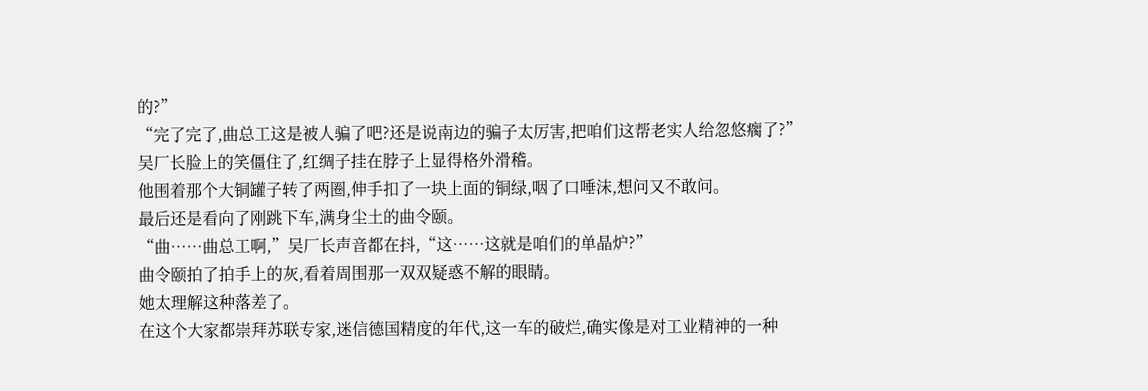的?”
“完了完了,曲总工这是被人骗了吧?还是说南边的骗子太厉害,把咱们这帮老实人给忽悠瘸了?”
吴厂长脸上的笑僵住了,红绸子挂在脖子上显得格外滑稽。
他围着那个大铜罐子转了两圈,伸手扣了一块上面的铜绿,咽了口唾沫,想问又不敢问。
最后还是看向了刚跳下车,满身尘土的曲令颐。
“曲……曲总工啊,”吴厂长声音都在抖,“这……这就是咱们的单晶炉?”
曲令颐拍了拍手上的灰,看着周围那一双双疑惑不解的眼睛。
她太理解这种落差了。
在这个大家都崇拜苏联专家,迷信德国精度的年代,这一车的破烂,确实像是对工业精神的一种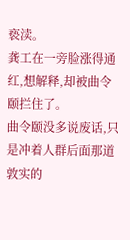亵渎。
龚工在一旁脸涨得通红,想解释,却被曲令颐拦住了。
曲令颐没多说废话,只是冲着人群后面那道敦实的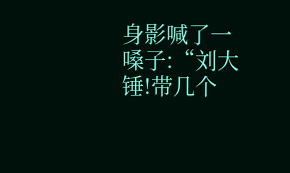身影喊了一嗓子:“刘大锤!带几个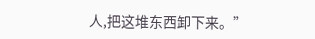人,把这堆东西卸下来。”